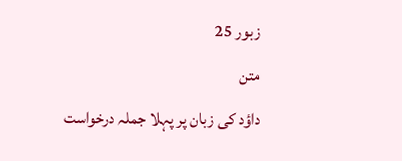زبور 25
متن
داؤد کی زبان پر پہلا جملہ درخواست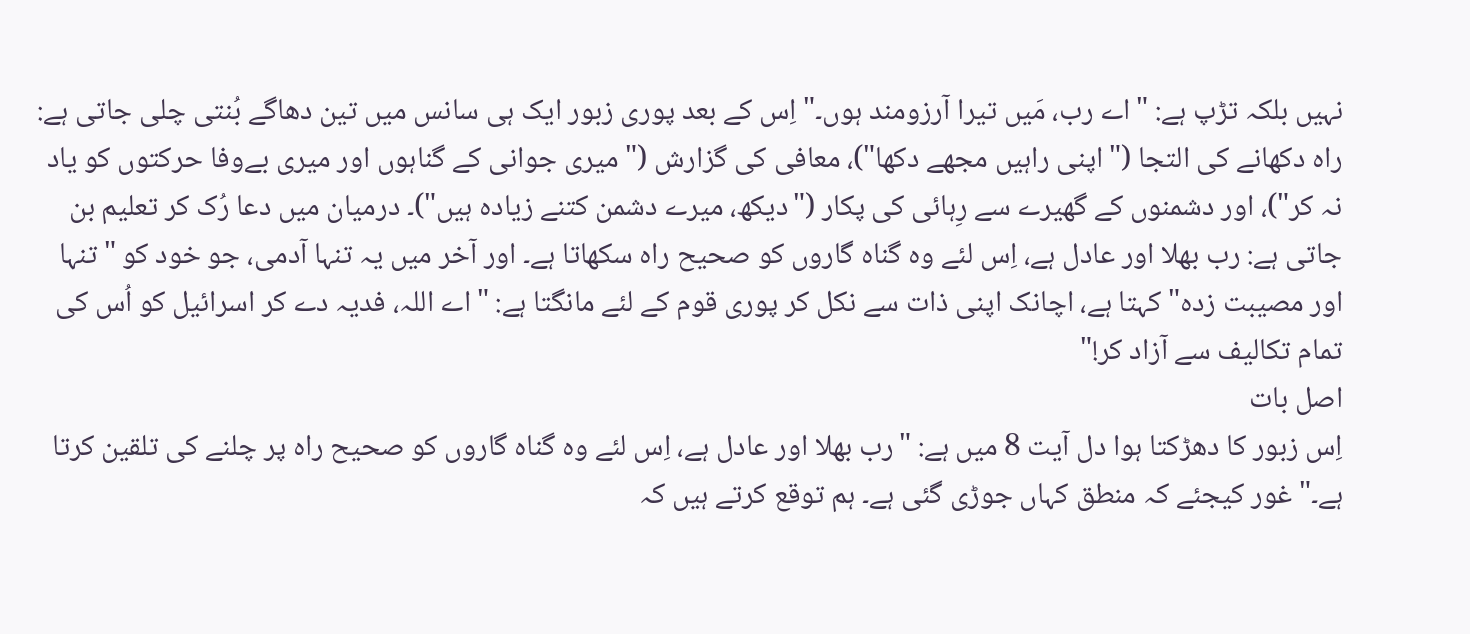نہیں بلکہ تڑپ ہے: "اے رب، مَیں تیرا آرزومند ہوں۔" اِس کے بعد پوری زبور ایک ہی سانس میں تین دھاگے بُنتی چلی جاتی ہے: راہ دکھانے کی التجا ("اپنی راہیں مجھے دکھا")، معافی کی گزارش ("میری جوانی کے گناہوں اور میری بےوفا حرکتوں کو یاد نہ کر")، اور دشمنوں کے گھیرے سے رِہائی کی پکار ("دیکھ، میرے دشمن کتنے زیادہ ہیں")۔ درمیان میں دعا رُک کر تعلیم بن جاتی ہے: رب بھلا اور عادل ہے، اِس لئے وہ گناہ گاروں کو صحیح راہ سکھاتا ہے۔ اور آخر میں یہ تنہا آدمی، جو خود کو "تنہا اور مصیبت زدہ" کہتا ہے، اچانک اپنی ذات سے نکل کر پوری قوم کے لئے مانگتا ہے: "اے اللہ، فدیہ دے کر اسرائیل کو اُس کی تمام تکالیف سے آزاد کر!"
اصل بات
اِس زبور کا دھڑکتا ہوا دل آیت 8 میں ہے: "رب بھلا اور عادل ہے، اِس لئے وہ گناہ گاروں کو صحیح راہ پر چلنے کی تلقین کرتا ہے۔" غور کیجئے کہ منطق کہاں جوڑی گئی ہے۔ ہم توقع کرتے ہیں کہ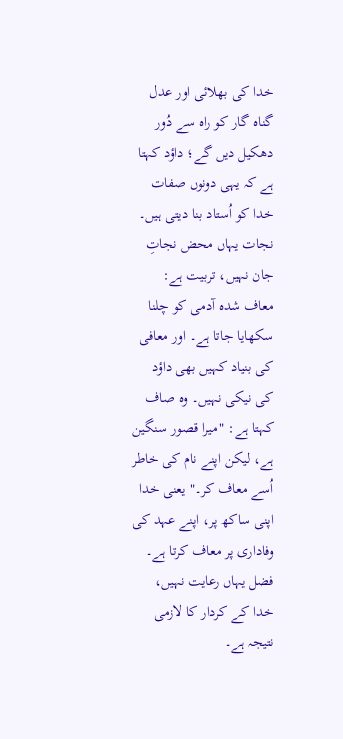خدا کی بھلائی اور عدل گناہ گار کو راہ سے دُور دھکیل دیں گے؛ داؤد کہتا ہے کہ یہی دونوں صفات خدا کو اُستاد بنا دیتی ہیں۔ نجات یہاں محض نجاتِ جان نہیں، تربیت ہے: معاف شدہ آدمی کو چلنا سکھایا جاتا ہے۔ اور معافی کی بنیاد کہیں بھی داؤد کی نیکی نہیں۔ وہ صاف کہتا ہے: "میرا قصور سنگین ہے، لیکن اپنے نام کی خاطر اُسے معاف کر۔" یعنی خدا اپنی ساکھ پر، اپنے عہد کی وفاداری پر معاف کرتا ہے۔ فضل یہاں رعایت نہیں، خدا کے کردار کا لازمی نتیجہ ہے۔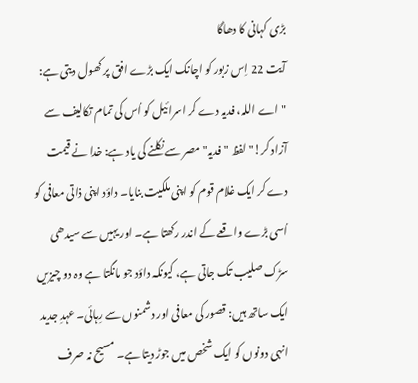بڑی کہانی کا دھاگا
آیت 22 اِس زبور کو اچانک ایک بڑے افق پر کھول دیتی ہے: "اے اللہ، فدیہ دے کر اسرائیل کو اُس کی تمام تکالیف سے آزاد کر!" لفظ "فدیہ" مصر سے نکلنے کی یاد ہے: خدا نے قیمت دے کر ایک غلام قوم کو اپنی ملکیت بنایا۔ داؤد اپنی ذاتی معافی کو اُسی بڑے واقعے کے اندر رکھتا ہے۔ اور یہیں سے سیدھی سڑک صلیب تک جاتی ہے، کیونکہ داؤد جو مانگتا ہے وہ دو چیزیں ایک ساتھ ہیں: قصور کی معافی اور دشمنوں سے رِہائی۔ عہدِ جدید انہی دونوں کو ایک شخص میں جوڑ دیتا ہے۔ مسیح نہ صرف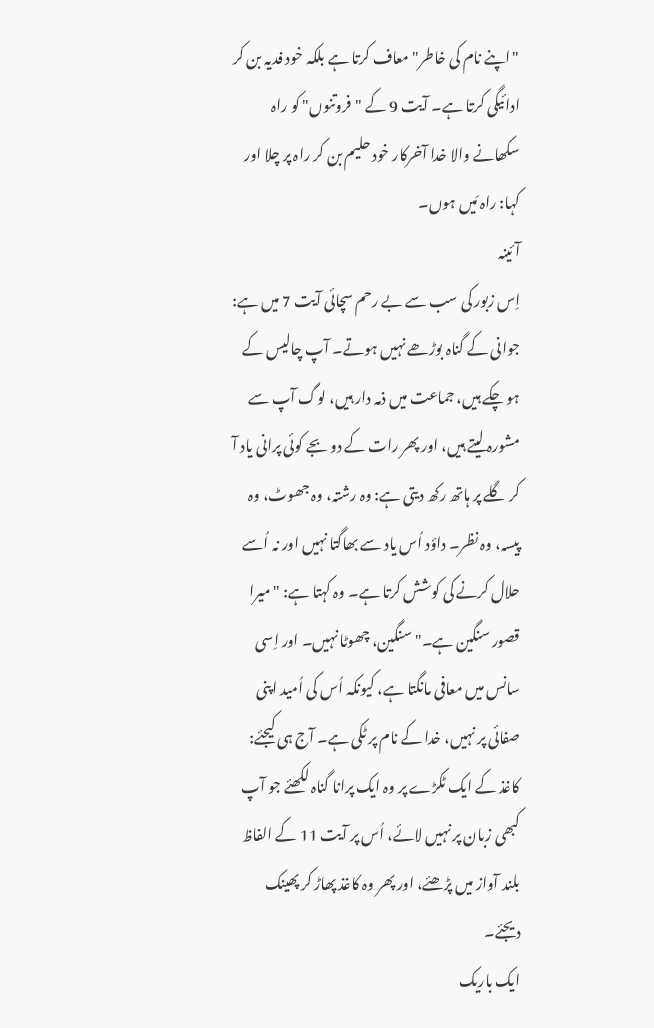"اپنے نام کی خاطر" معاف کرتا ہے بلکہ خود فدیہ بن کر ادائیگی کرتا ہے۔ آیت 9 کے "فروتنوں" کو راہ سکھانے والا خدا آخرکار خود حلیم بن کر راہ پر چلا اور کہا: راہ مَیں ہوں۔
آئینہ
اِس زبور کی سب سے بے رحم سچائی آیت 7 میں ہے: جوانی کے گناہ بوڑھے نہیں ہوتے۔ آپ چالیس کے ہو چکے ہیں، جماعت میں ذمہ دار ہیں، لوگ آپ سے مشورہ لیتے ہیں، اور پھر رات کے دو بجے کوئی پرانی یاد آ کر گلے پر ہاتھ رکھ دیتی ہے: وہ رشتہ، وہ جھوٹ، وہ پیسہ، وہ نظر۔ داؤد اُس یاد سے بھاگتا نہیں اور نہ اُسے حلال کرنے کی کوشش کرتا ہے۔ وہ کہتا ہے: "میرا قصور سنگین ہے۔" سنگین، چھوٹا نہیں۔ اور اِسی سانس میں معافی مانگتا ہے، کیونکہ اُس کی اُمید اپنی صفائی پر نہیں، خدا کے نام پر ٹکی ہے۔ آج ہی کیجئے: کاغذ کے ایک ٹکڑے پر وہ ایک پرانا گناہ لکھئے جو آپ کبھی زبان پر نہیں لائے، اُس پر آیت 11 کے الفاظ بلند آواز میں پڑھئے، اور پھر وہ کاغذ پھاڑ کر پھینک دیجئے۔
ایک باریک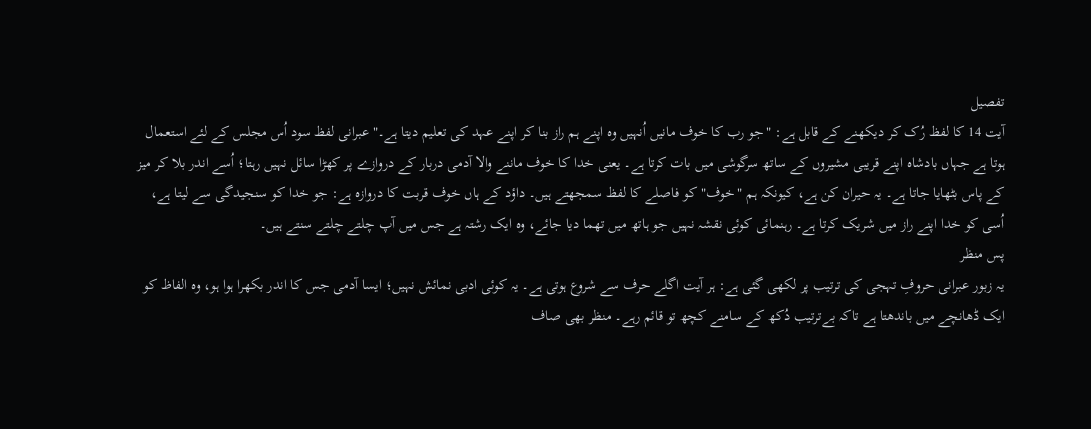تفصیل
آیت 14 کا لفظ رُک کر دیکھنے کے قابل ہے: "جو رب کا خوف مانیں اُنہیں وہ اپنے ہم راز بنا کر اپنے عہد کی تعلیم دیتا ہے۔" عبرانی لفظ سود اُس مجلس کے لئے استعمال ہوتا ہے جہاں بادشاہ اپنے قریبی مشیروں کے ساتھ سرگوشی میں بات کرتا ہے۔ یعنی خدا کا خوف ماننے والا آدمی دربار کے دروازے پر کھڑا سائل نہیں رہتا؛ اُسے اندر بلا کر میز کے پاس بٹھایا جاتا ہے۔ یہ حیران کن ہے، کیونکہ ہم "خوف" کو فاصلے کا لفظ سمجھتے ہیں۔ داؤد کے ہاں خوف قربت کا دروازہ ہے: جو خدا کو سنجیدگی سے لیتا ہے، اُسی کو خدا اپنے راز میں شریک کرتا ہے۔ رہنمائی کوئی نقشہ نہیں جو ہاتھ میں تھما دیا جائے، وہ ایک رشتہ ہے جس میں آپ چلتے چلتے سنتے ہیں۔
پس منظر
یہ زبور عبرانی حروفِ تہجی کی ترتیب پر لکھی گئی ہے: ہر آیت اگلے حرف سے شروع ہوتی ہے۔ یہ کوئی ادبی نمائش نہیں؛ ایسا آدمی جس کا اندر بکھرا ہوا ہو، وہ الفاظ کو ایک ڈھانچے میں باندھتا ہے تاکہ بےترتیب دُکھ کے سامنے کچھ تو قائم رہے۔ منظر بھی صاف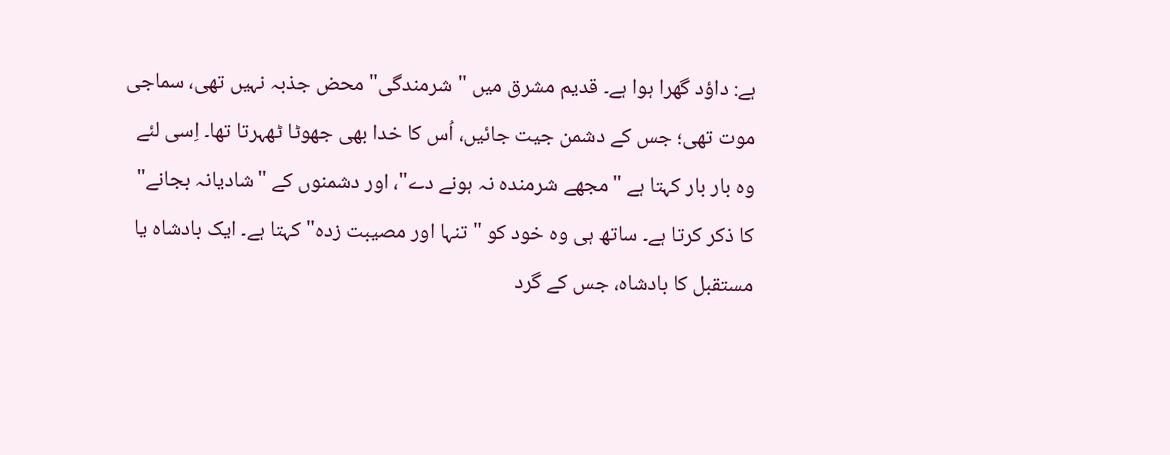ہے: داؤد گھرا ہوا ہے۔ قدیم مشرق میں "شرمندگی" محض جذبہ نہیں تھی، سماجی موت تھی؛ جس کے دشمن جیت جائیں، اُس کا خدا بھی جھوٹا ٹھہرتا تھا۔ اِسی لئے وہ بار بار کہتا ہے "مجھے شرمندہ نہ ہونے دے"، اور دشمنوں کے "شادیانہ بجانے" کا ذکر کرتا ہے۔ ساتھ ہی وہ خود کو "تنہا اور مصیبت زدہ" کہتا ہے۔ ایک بادشاہ یا مستقبل کا بادشاہ، جس کے گرد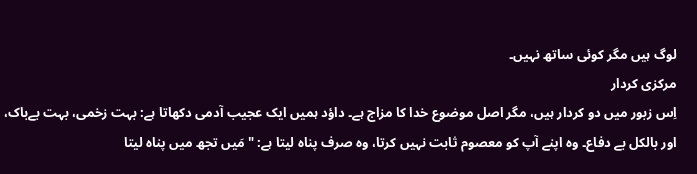لوگ ہیں مگر کوئی ساتھ نہیں۔
مرکزی کردار
اِس زبور میں دو کردار ہیں، مگر اصل موضوع خدا کا مزاج ہے۔ داؤد ہمیں ایک عجیب آدمی دکھاتا ہے: بہت زخمی، بہت بےباک، اور بالکل بے دفاع۔ وہ اپنے آپ کو معصوم ثابت نہیں کرتا، وہ صرف پناہ لیتا ہے: "مَیں تجھ میں پناہ لیتا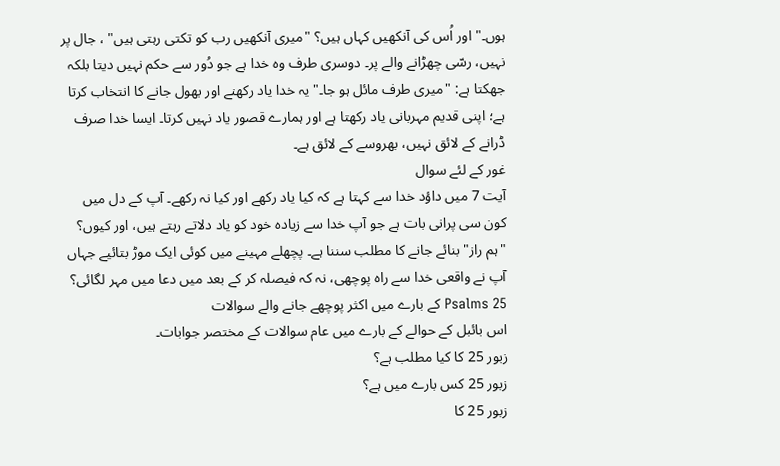ہوں۔" اور اُس کی آنکھیں کہاں ہیں؟ "میری آنکھیں رب کو تکتی رہتی ہیں" ، جال پر نہیں، رسّی چھڑانے والے پر۔ دوسری طرف وہ خدا ہے جو دُور سے حکم نہیں دیتا بلکہ جھکتا ہے: "میری طرف مائل ہو جا۔" یہ خدا یاد رکھنے اور بھول جانے کا انتخاب کرتا ہے؛ اپنی قدیم مہربانی یاد رکھتا ہے اور ہمارے قصور یاد نہیں کرتا۔ ایسا خدا صرف ڈرانے کے لائق نہیں، بھروسے کے لائق ہے۔
غور کے لئے سوال
آیت 7 میں داؤد خدا سے کہتا ہے کہ کیا یاد رکھے اور کیا نہ رکھے۔ آپ کے دل میں کون سی پرانی بات ہے جو آپ خدا سے زیادہ خود کو یاد دلاتے رہتے ہیں، اور کیوں؟
"ہم راز" بنائے جانے کا مطلب سننا ہے۔ پچھلے مہینے میں کوئی ایک موڑ بتائیے جہاں آپ نے واقعی خدا سے راہ پوچھی، نہ کہ فیصلہ کر کے بعد میں دعا میں مہر لگائی؟
Psalms 25 کے بارے میں اکثر پوچھے جانے والے سوالات
اس بائبل کے حوالے کے بارے میں عام سوالات کے مختصر جوابات۔
زبور 25 کا کیا مطلب ہے؟
زبور 25 کس بارے میں ہے؟
زبور 25 کا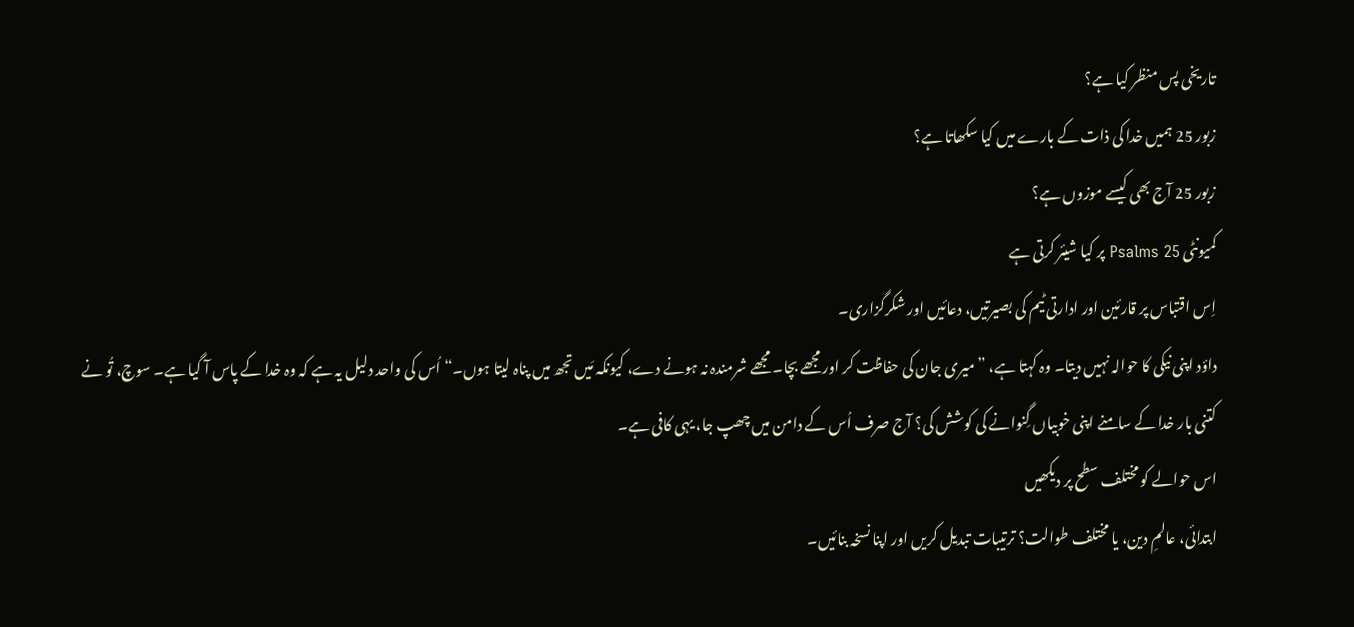تاریخی پس منظر کیا ہے؟
زبور 25 ہمیں خدا کی ذات کے بارے میں کیا سکھاتا ہے؟
زبور 25 آج بھی کیسے موزوں ہے؟
کمیونٹی Psalms 25 پر کیا شیئر کرتی ہے
اِس اقتباس پر قارئین اور ادارتی ٹیم کی بصیرتیں، دعائیں اور شکرگزاری۔
داؤد اپنی نیکی کا حوالہ نہیں دیتا۔ وہ کہتا ہے، ”میری جان کی حفاظت کر اور مجھے بچا۔ مجھے شرمندہ نہ ہونے دے، کیونکہ مَیں تجھ میں پناہ لیتا ہوں۔“ اُس کی واحد دلیل یہ ہے کہ وہ خدا کے پاس آ گیا ہے۔ سوچ، تُو نے کتنی بار خدا کے سامنے اپنی خوبیاں گِنوانے کی کوشش کی؟ آج صرف اُس کے دامن میں چھپ جا، یہی کافی ہے۔
اس حوالے کو مختلف سطح پر دیکھیں
ابتدائی، عالمِ دین، یا مختلف طوالت؟ ترتیبات تبدیل کریں اور اپنا نسخہ بنائیں۔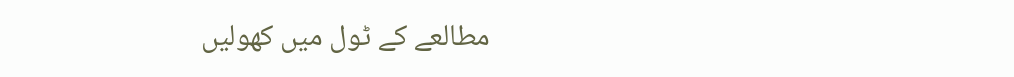مطالعے کے ٹول میں کھولیں